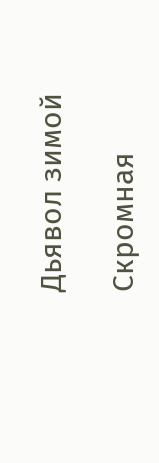Дьявол зимой

Скромная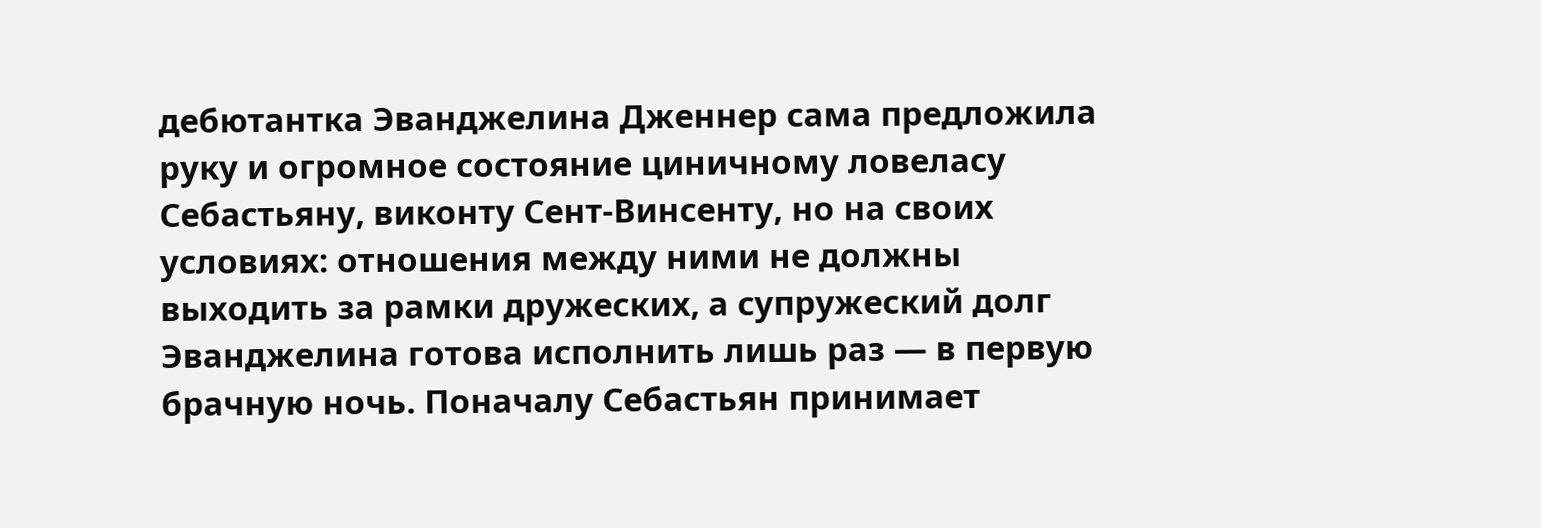дебютантка Эванджелина Дженнер сама предложила руку и огромное состояние циничному ловеласу Себастьяну, виконту Сент-Винсенту, но на своих условиях: отношения между ними не должны выходить за рамки дружеских, а супружеский долг Эванджелина готова исполнить лишь раз — в первую брачную ночь. Поначалу Себастьян принимает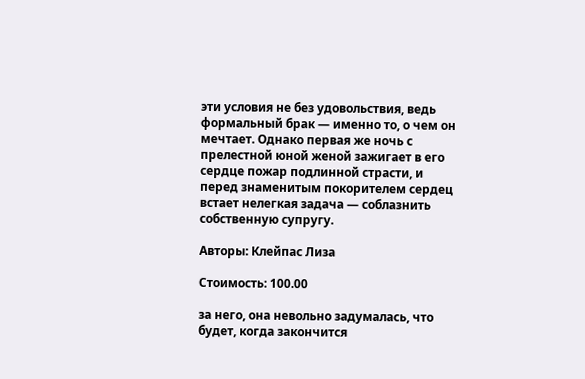эти условия не без удовольствия, ведь формальный брак — именно то, о чем он мечтает. Однако первая же ночь с прелестной юной женой зажигает в его сердце пожар подлинной страсти, и перед знаменитым покорителем сердец встает нелегкая задача — соблазнить собственную супругу.

Авторы: Клейпас Лиза

Стоимость: 100.00

за него, она невольно задумалась, что будет, когда закончится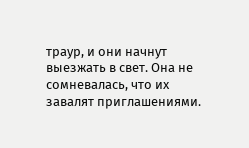траур, и они начнут выезжать в свет. Она не сомневалась, что их завалят приглашениями.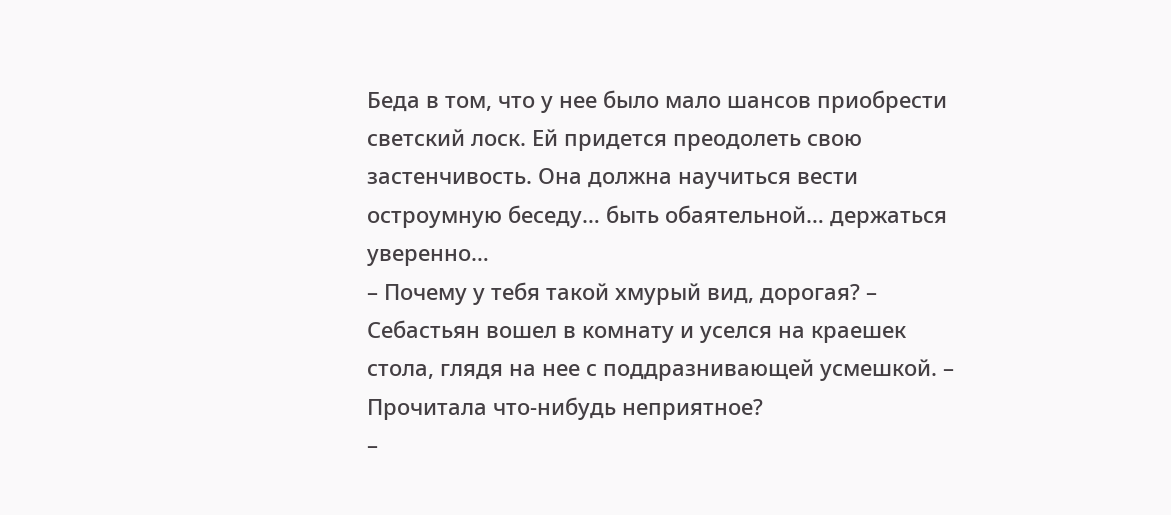Беда в том, что у нее было мало шансов приобрести светский лоск. Ей придется преодолеть свою застенчивость. Она должна научиться вести остроумную беседу… быть обаятельной… держаться уверенно…
– Почему у тебя такой хмурый вид, дорогая? – Себастьян вошел в комнату и уселся на краешек стола, глядя на нее с поддразнивающей усмешкой. – Прочитала что-нибудь неприятное?
–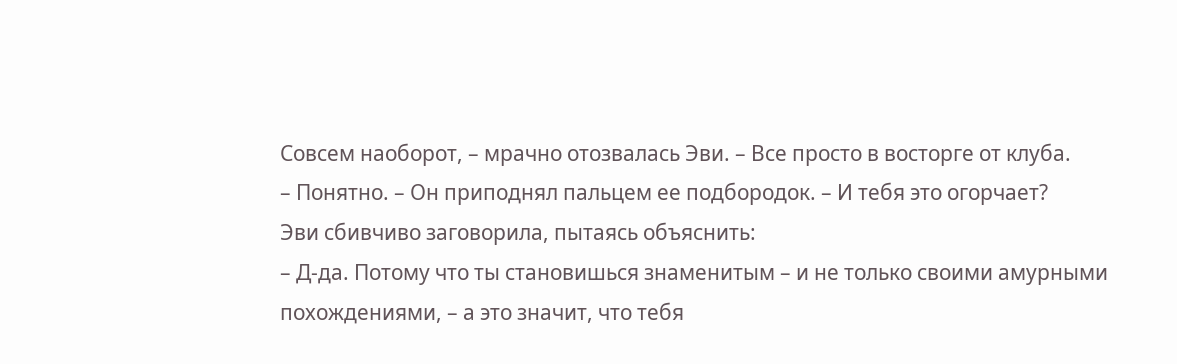Совсем наоборот, – мрачно отозвалась Эви. – Все просто в восторге от клуба.
– Понятно. – Он приподнял пальцем ее подбородок. – И тебя это огорчает?
Эви сбивчиво заговорила, пытаясь объяснить:
– Д-да. Потому что ты становишься знаменитым – и не только своими амурными похождениями, – а это значит, что тебя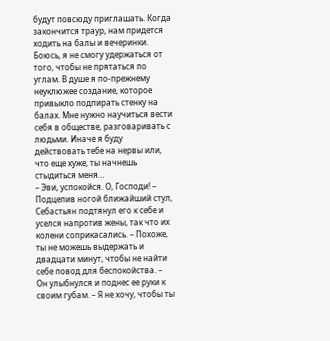будут повсюду приглашать. Когда закончится траур, нам придется ходить на балы и вечеринки. Боюсь, я не смогу удержаться от того, чтобы не прятаться по углам. В душе я по-прежнему неуклюжее создание, которое привыкло подпирать стенку на балах. Мне нужно научиться вести себя в обществе, разговаривать с людьми. Иначе я буду действовать тебе на нервы или, что еще хуже, ты начнешь стыдиться меня…
– Эви, успокойся. О, Господи! – Подцепив ногой ближайший стул, Себастьян подтянул его к себе и уселся напротив жены, так что их колени соприкасались. – Похоже, ты не можешь выдержать и двадцати минут, чтобы не найти себе повод для беспокойства. – Он улыбнулся и поднес ее руки к своим губам. – Я не хочу, чтобы ты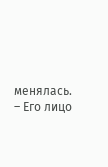менялась. – Его лицо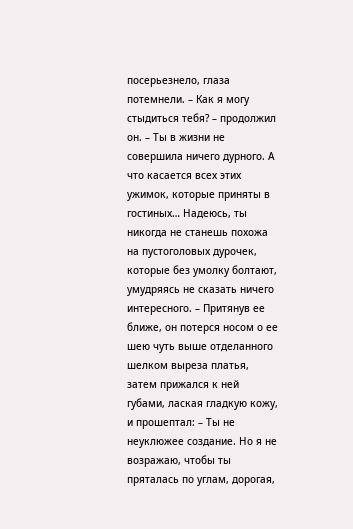посерьезнело, глаза потемнели. – Как я могу стыдиться тебя? – продолжил он. – Ты в жизни не совершила ничего дурного. А что касается всех этих ужимок, которые приняты в гостиных… Надеюсь, ты никогда не станешь похожа на пустоголовых дурочек, которые без умолку болтают, умудряясь не сказать ничего интересного. – Притянув ее ближе, он потерся носом о ее шею чуть выше отделанного шелком выреза платья, затем прижался к ней губами, лаская гладкую кожу, и прошептал: – Ты не неуклюжее создание. Но я не возражаю, чтобы ты пряталась по углам, дорогая,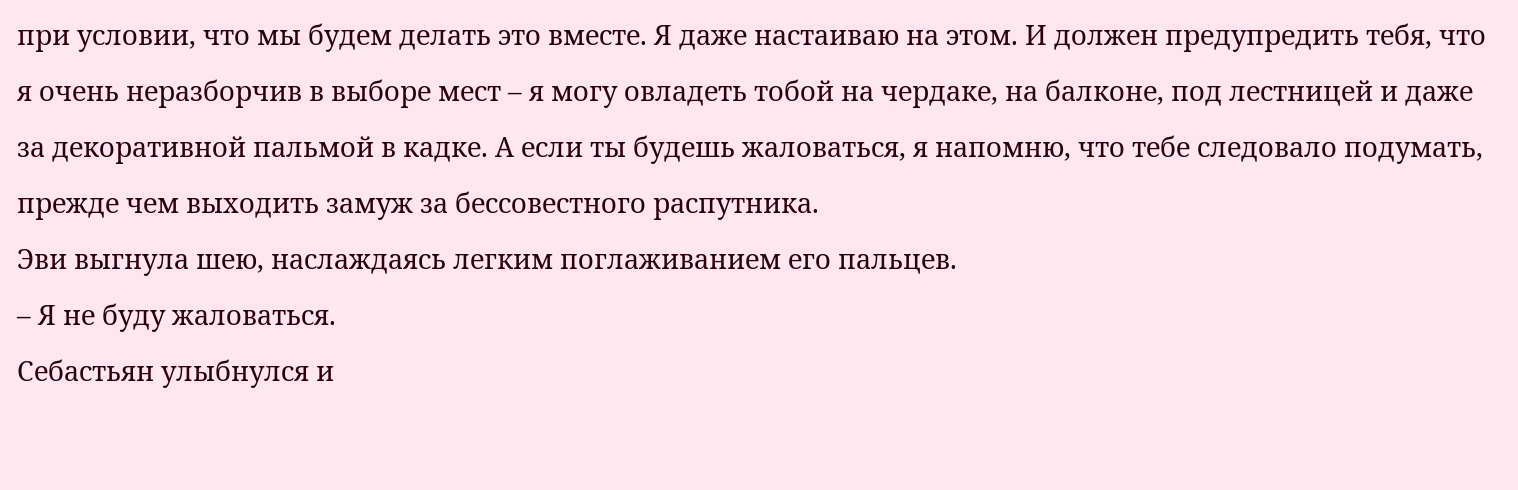при условии, что мы будем делать это вместе. Я даже настаиваю на этом. И должен предупредить тебя, что я очень неразборчив в выборе мест – я могу овладеть тобой на чердаке, на балконе, под лестницей и даже за декоративной пальмой в кадке. А если ты будешь жаловаться, я напомню, что тебе следовало подумать, прежде чем выходить замуж за бессовестного распутника.
Эви выгнула шею, наслаждаясь легким поглаживанием его пальцев.
– Я не буду жаловаться.
Себастьян улыбнулся и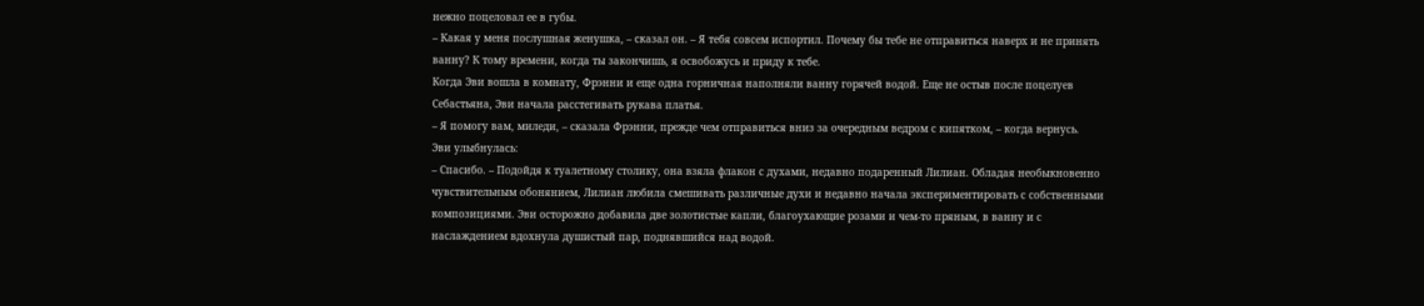нежно поцеловал ее в губы.
– Какая у меня послушная женушка, – сказал он. – Я тебя совсем испортил. Почему бы тебе не отправиться наверх и не принять ванну? К тому времени, когда ты закончишь, я освобожусь и приду к тебе.
Когда Эви вошла в комнату, Фрэнни и еще одна горничная наполняли ванну горячей водой. Еще не остыв после поцелуев Себастьяна, Эви начала расстегивать рукава платья.
– Я помогу вам, миледи, – сказала Фрэнни, прежде чем отправиться вниз за очередным ведром с кипятком, – когда вернусь.
Эви улыбнулась:
– Спасибо. – Подойдя к туалетному столику, она взяла флакон с духами, недавно подаренный Лилиан. Обладая необыкновенно чувствительным обонянием, Лилиан любила смешивать различные духи и недавно начала экспериментировать с собственными композициями. Эви осторожно добавила две золотистые капли, благоухающие розами и чем-то пряным, в ванну и с наслаждением вдохнула душистый пар, поднявшийся над водой.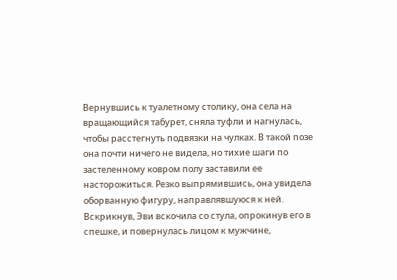Вернувшись к туалетному столику, она села на вращающийся табурет, сняла туфли и нагнулась, чтобы расстегнуть подвязки на чулках. В такой позе она почти ничего не видела, но тихие шаги по застеленному ковром полу заставили ее насторожиться. Резко выпрямившись, она увидела оборванную фигуру, направлявшуюся к ней. Вскрикнув, Эви вскочила со стула, опрокинув его в спешке, и повернулась лицом к мужчине,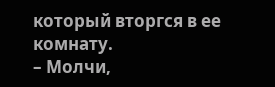который вторгся в ее комнату.
– Молчи,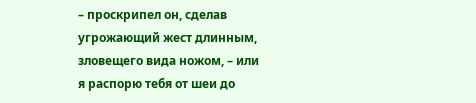– проскрипел он, сделав угрожающий жест длинным, зловещего вида ножом, – или я распорю тебя от шеи до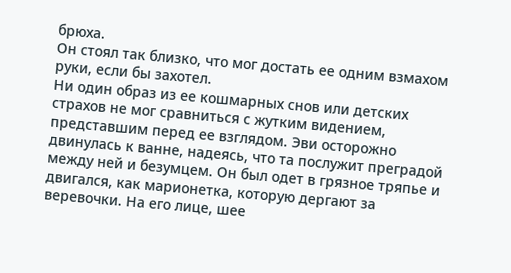брюха.
Он стоял так близко, что мог достать ее одним взмахом руки, если бы захотел.
Ни один образ из ее кошмарных снов или детских страхов не мог сравниться с жутким видением, представшим перед ее взглядом. Эви осторожно двинулась к ванне, надеясь, что та послужит преградой между ней и безумцем. Он был одет в грязное тряпье и двигался, как марионетка, которую дергают за веревочки. На его лице, шее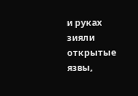и руках зияли открытые язвы,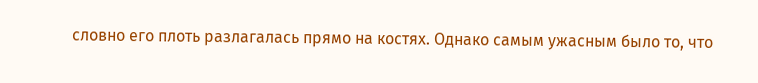словно его плоть разлагалась прямо на костях. Однако самым ужасным было то, что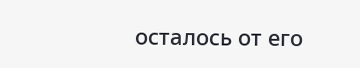осталось от его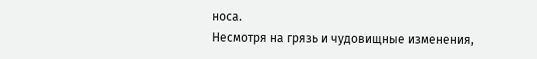носа.
Несмотря на грязь и чудовищные изменения,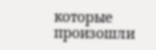которые произошли